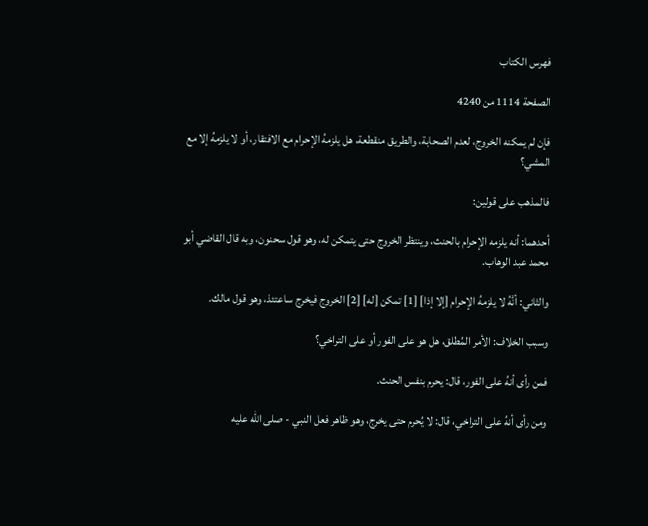فهرس الكتاب

الصفحة 1114 من 4240

فإن لم يمكنه الخروج، لعدم الصحابة، والطريق منقطعة، هل يلزمهُ الإحرام مع الافتقار، أو لا يلزمهُ إلا مع المشي؟

فالمذهب على قولين:

أحدهما: أنه يلزمه الإحرام بالحنث، وينتظر الخروج حتى يتمكن له، وهو قول سحنون، وبه قال القاضي أبو محمد عبد الوهاب.

والثاني: أنَّهُ لا يلزمهُ الإحرام [إلا إذا] [1] تمكن [له] [2] الخروج فيخرج ساعتئذ، وهو قول مالك.

وسبب الخلاف: الأمر المُطلق، هل هو على الفور أو على التراخي؟

فمن رأى أنهُ على الفور، قال: يحرم بنفس الحنث.

ومن رأى أنهُ على التراخي، قال: لا يُحرم حتى يخرج، وهو ظاهر فعل النبي - صلى الله عليه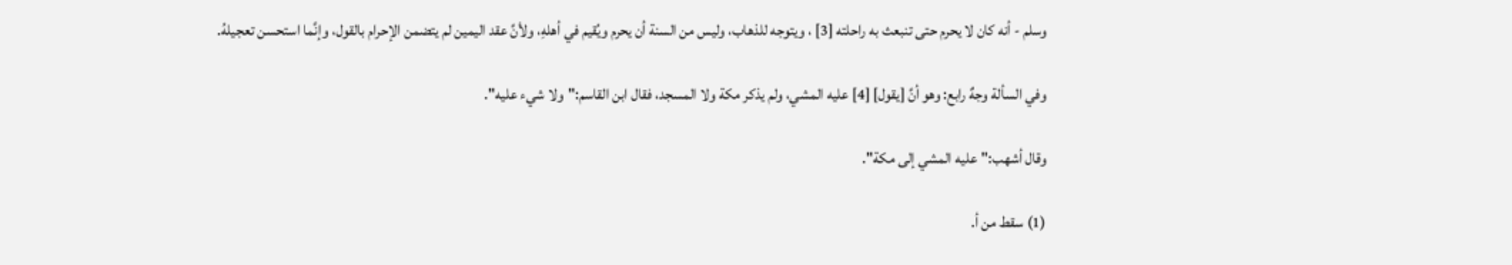وسلم - أنه كان لا يحرم حتى تنبعث به راحلته [3] ، ويتوجه للذهاب، وليس من السنة أن يحرم ويُقيم في أهلهِ، ولأنَّ عقد اليمين لم يتضمن الإحرام بالقول، وإنَّما استحسن تعجيلهُ.

وفي السألة وجهٌ رابع: وهو أنَّ [يقول] [4] عليه المشي، ولم يذكر مكة ولا المسجد، فقال ابن القاسم:"ولا شيء عليه".

وقال أشهب:"عليه المشي إلى مكة".

(1) سقط من أ.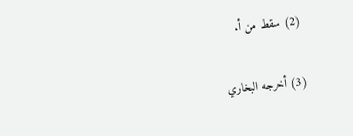(2) سقط من أ.

(3) أخرجه البخاري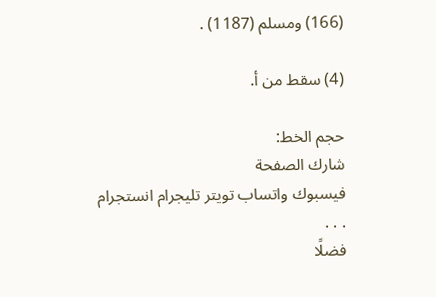(166) ومسلم (1187) .

(4) سقط من أ.

حجم الخط:
شارك الصفحة
فيسبوك واتساب تويتر تليجرام انستجرام
. . .
فضلًا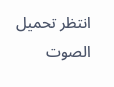انتظر تحميل الصوت